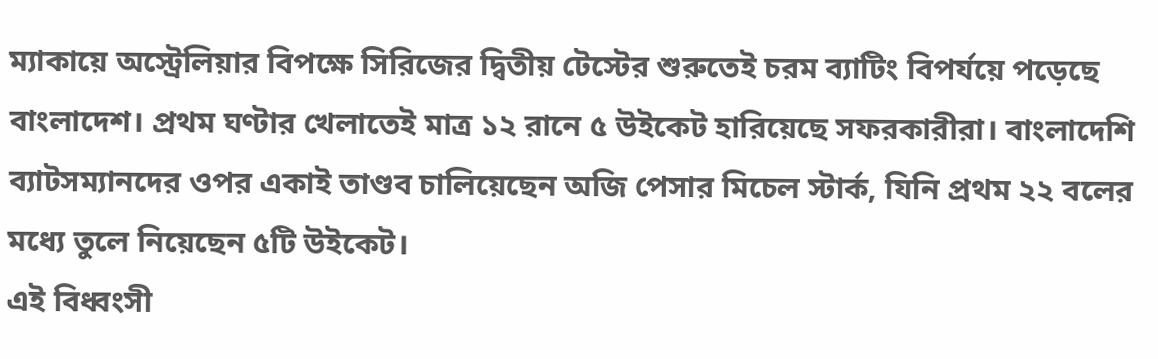ম্যাকায়ে অস্ট্রেলিয়ার বিপক্ষে সিরিজের দ্বিতীয় টেস্টের শুরুতেই চরম ব্যাটিং বিপর্যয়ে পড়েছে বাংলাদেশ। প্রথম ঘণ্টার খেলাতেই মাত্র ১২ রানে ৫ উইকেট হারিয়েছে সফরকারীরা। বাংলাদেশি ব্যাটসম্যানদের ওপর একাই তাণ্ডব চালিয়েছেন অজি পেসার মিচেল স্টার্ক, যিনি প্রথম ২২ বলের মধ্যে তুলে নিয়েছেন ৫টি উইকেট।
এই বিধ্বংসী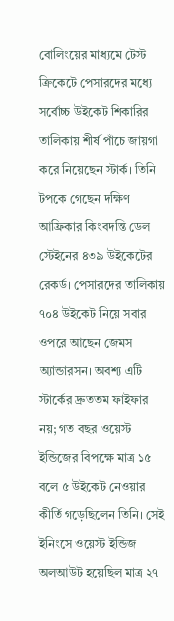বোলিংয়ের মাধ্যমে টেস্ট ক্রিকেটে পেসারদের মধ্যে সর্বোচ্চ উইকেট শিকারির তালিকায় শীর্ষ পাঁচে জায়গা করে নিয়েছেন স্টার্ক। তিনি টপকে গেছেন দক্ষিণ আফ্রিকার কিংবদন্তি ডেল স্টেইনের ৪৩৯ উইকেটের রেকর্ড। পেসারদের তালিকায় ৭০৪ উইকেট নিয়ে সবার ওপরে আছেন জেমস অ্যান্ডারসন। অবশ্য এটি স্টার্কের দ্রুততম ফাইফার নয়; গত বছর ওয়েস্ট ইন্ডিজের বিপক্ষে মাত্র ১৫ বলে ৫ উইকেট নেওয়ার কীর্তি গড়েছিলেন তিনি। সেই ইনিংসে ওয়েস্ট ইন্ডিজ অলআউট হয়েছিল মাত্র ২৭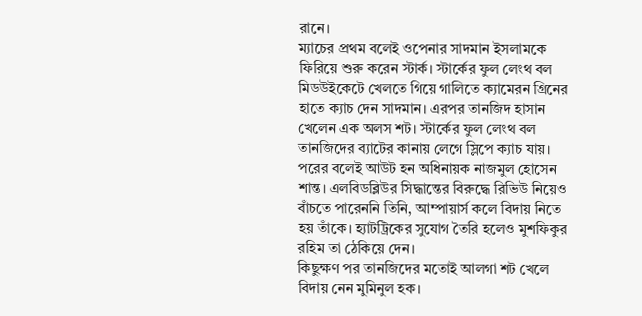রানে।
ম্যাচের প্রথম বলেই ওপেনার সাদমান ইসলামকে ফিরিয়ে শুরু করেন স্টার্ক। স্টার্কের ফুল লেংথ বল মিডউইকেটে খেলতে গিয়ে গালিতে ক্যামেরন গ্রিনের হাতে ক্যাচ দেন সাদমান। এরপর তানজিদ হাসান খেলেন এক অলস শট। স্টার্কের ফুল লেংথ বল তানজিদের ব্যাটের কানায় লেগে স্লিপে ক্যাচ যায়। পরের বলেই আউট হন অধিনায়ক নাজমুল হোসেন শান্ত। এলবিডব্লিউর সিদ্ধান্তের বিরুদ্ধে রিভিউ নিয়েও বাঁচতে পারেননি তিনি, আম্পায়ার্স কলে বিদায় নিতে হয় তাঁকে। হ্যাটট্রিকের সুযোগ তৈরি হলেও মুশফিকুর রহিম তা ঠেকিয়ে দেন।
কিছুক্ষণ পর তানজিদের মতোই আলগা শট খেলে বিদায় নেন মুমিনুল হক।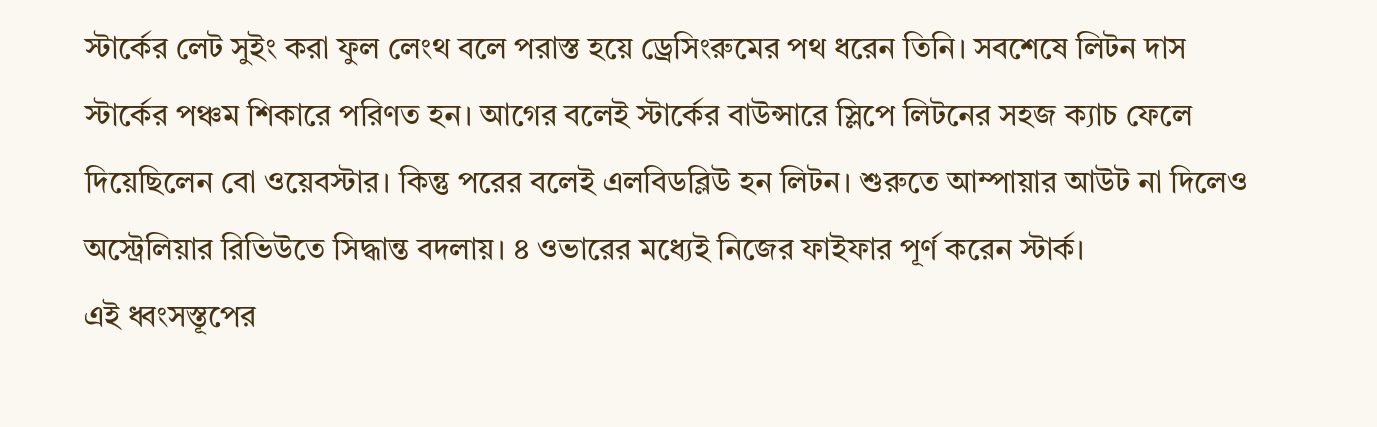স্টার্কের লেট সুইং করা ফুল লেংথ বলে পরাস্ত হয়ে ড্রেসিংরুমের পথ ধরেন তিনি। সবশেষে লিটন দাস স্টার্কের পঞ্চম শিকারে পরিণত হন। আগের বলেই স্টার্কের বাউন্সারে স্লিপে লিটনের সহজ ক্যাচ ফেলে দিয়েছিলেন বো ওয়েবস্টার। কিন্তু পরের বলেই এলবিডব্লিউ হন লিটন। শুরুতে আম্পায়ার আউট না দিলেও অস্ট্রেলিয়ার রিভিউতে সিদ্ধান্ত বদলায়। ৪ ওভারের মধ্যেই নিজের ফাইফার পূর্ণ করেন স্টার্ক।
এই ধ্বংসস্তূপের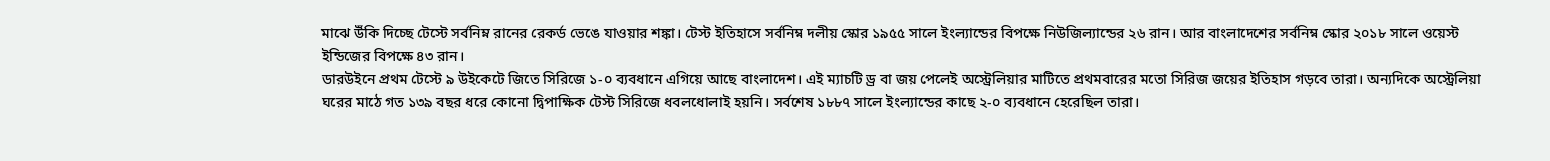মাঝে উঁকি দিচ্ছে টেস্টে সর্বনিম্ন রানের রেকর্ড ভেঙে যাওয়ার শঙ্কা। টেস্ট ইতিহাসে সর্বনিম্ন দলীয় স্কোর ১৯৫৫ সালে ইংল্যান্ডের বিপক্ষে নিউজিল্যান্ডের ২৬ রান। আর বাংলাদেশের সর্বনিম্ন স্কোর ২০১৮ সালে ওয়েস্ট ইন্ডিজের বিপক্ষে ৪৩ রান।
ডারউইনে প্রথম টেস্টে ৯ উইকেটে জিতে সিরিজে ১-০ ব্যবধানে এগিয়ে আছে বাংলাদেশ। এই ম্যাচটি ড্র বা জয় পেলেই অস্ট্রেলিয়ার মাটিতে প্রথমবারের মতো সিরিজ জয়ের ইতিহাস গড়বে তারা। অন্যদিকে অস্ট্রেলিয়া ঘরের মাঠে গত ১৩৯ বছর ধরে কোনো দ্বিপাক্ষিক টেস্ট সিরিজে ধবলধোলাই হয়নি। সর্বশেষ ১৮৮৭ সালে ইংল্যান্ডের কাছে ২-০ ব্যবধানে হেরেছিল তারা।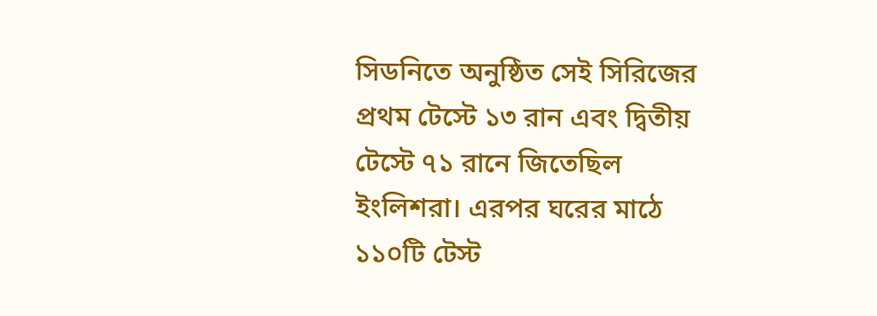সিডনিতে অনুষ্ঠিত সেই সিরিজের প্রথম টেস্টে ১৩ রান এবং দ্বিতীয় টেস্টে ৭১ রানে জিতেছিল ইংলিশরা। এরপর ঘরের মাঠে ১১০টি টেস্ট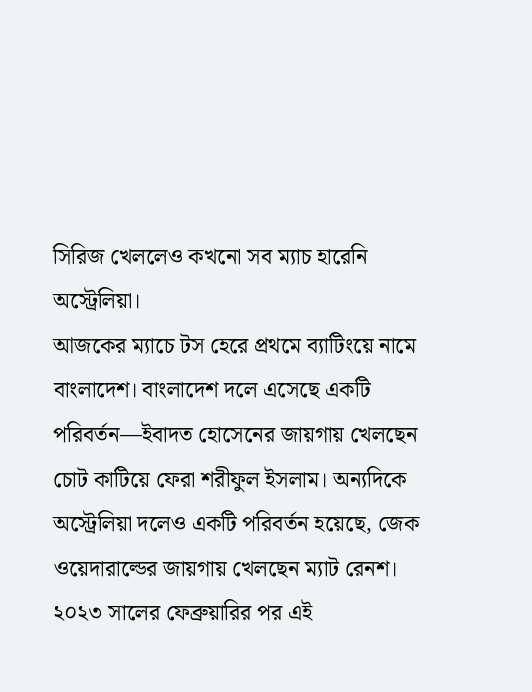সিরিজ খেললেও কখনো সব ম্যাচ হারেনি অস্ট্রেলিয়া।
আজকের ম্যাচে টস হেরে প্রথমে ব্যাটিংয়ে নামে বাংলাদেশ। বাংলাদেশ দলে এসেছে একটি পরিবর্তন—ইবাদত হোসেনের জায়গায় খেলছেন চোট কাটিয়ে ফেরা শরীফুল ইসলাম। অন্যদিকে অস্ট্রেলিয়া দলেও একটি পরিবর্তন হয়েছে, জেক ওয়েদারাল্ডের জায়গায় খেলছেন ম্যাট রেনশ। ২০২৩ সালের ফেব্রুয়ারির পর এই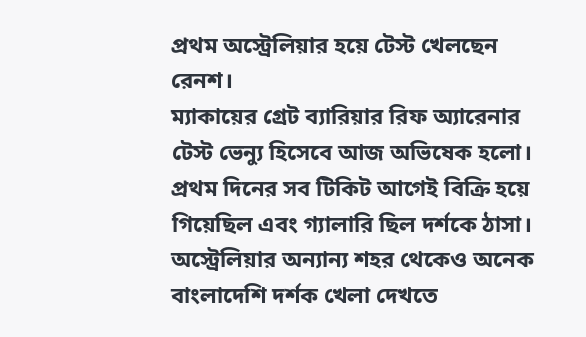প্রথম অস্ট্রেলিয়ার হয়ে টেস্ট খেলছেন রেনশ।
ম্যাকায়ের গ্রেট ব্যারিয়ার রিফ অ্যারেনার টেস্ট ভেন্যু হিসেবে আজ অভিষেক হলো। প্রথম দিনের সব টিকিট আগেই বিক্রি হয়ে গিয়েছিল এবং গ্যালারি ছিল দর্শকে ঠাসা। অস্ট্রেলিয়ার অন্যান্য শহর থেকেও অনেক বাংলাদেশি দর্শক খেলা দেখতে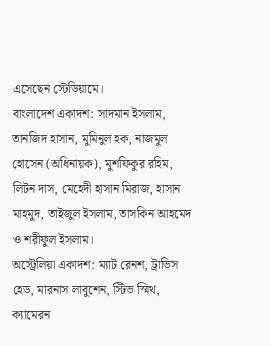এসেছেন স্টেডিয়ামে।
বাংলাদেশ একাদশ: সাদমান ইসলাম, তানজিদ হাসান, মুমিনুল হক, নাজমুল হোসেন (অধিনায়ক), মুশফিকুর রহিম, লিটন দাস, মেহেদী হাসান মিরাজ, হাসান মাহমুদ, তাইজুল ইসলাম, তাসকিন আহমেদ ও শরীফুল ইসলাম।
অস্ট্রেলিয়া একাদশ: ম্যাট রেনশ, ট্রাভিস হেড, মারনাস লাবুশেন, স্টিভ স্মিথ, ক্যামেরন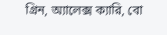গ্রিন, অ্যালেক্স ক্যারি, বো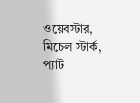ওয়েবস্টার, মিচেল স্টার্ক, প্যাট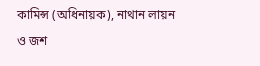কামিন্স (অধিনায়ক), নাথান লায়ন ও জশ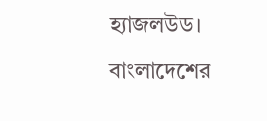হ্যাজলউড।
বাংলাদেশের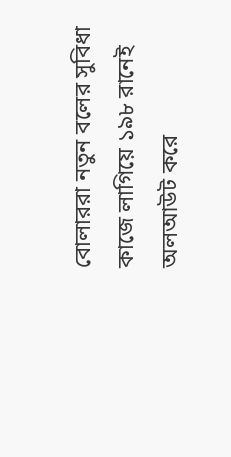বোলাররা নতুন বলের সুবিধা কাজে লাগিয়ে ১৯৮ রানেই অলআউট করে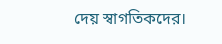দেয় স্বাগতিকদের।